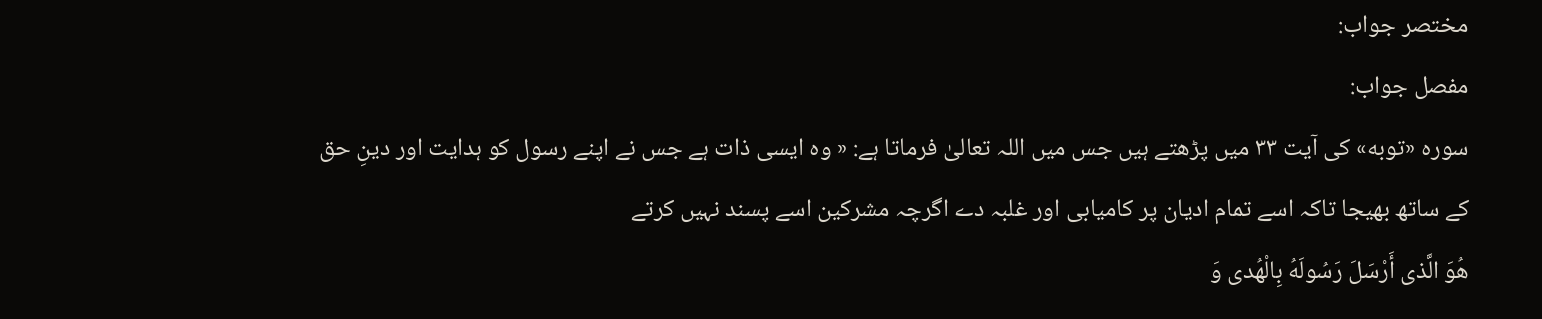مختصر جواب:
مفصل جواب:
سوره «توبه» کی آیت ۳۳ میں پڑھتے ہیں جس میں اللہ تعالیٰ فرماتا ہے: « وہ ایسی ذات ہے جس نے اپنے رسول کو ہدایت اور دینِ حق کے ساتھ بھیجا تاکہ اسے تمام ادیان پر کامیابی اور غلبہ دے اگرچہ مشرکین اسے پسند نہیں کرتے
هُوَ الَّذی أَرْسَلَ رَسُولَهُ بِالْهُدى وَ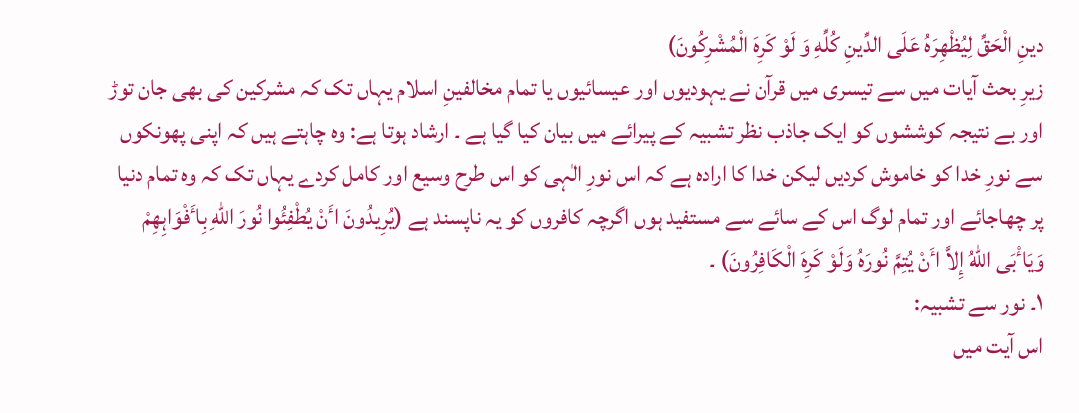دینِ الْحَقِّ لِیُظْهِرَهُ عَلَى الدِّینِ کُلِّهِ وَ لَوْ کَرِهَ الْمُشْرِکُونَ)
زیرِ بحث آیات میں سے تیسری میں قرآن نے یہودیوں اور عیسائیوں یا تمام مخالفینِ اسلام یہاں تک کہ مشرکین کی بھی جان توڑ اور بے نتیجہ کوششوں کو ایک جاذب نظر تشبیہ کے پیرائے میں بیان کیا گیا ہے ۔ ارشاد ہوتا ہے: وہ چاہتے ہیں کہ اپنی پھونکوں سے نورِ خدا کو خاموش کردیں لیکن خدا کا ارادہ ہے کہ اس نورِ الٰہی کو اس طرح وسیع اور کامل کردے یہاں تک کہ وہ تمام دنیا پر چھاجائے اور تمام لوگ اس کے سائے سے مستفید ہوں اگرچہ کافروں کو یہ ناپسند ہے (یُرِیدُونَ اٴَنْ یُطْفِئُوا نُورَ اللهِ بِاٴَفْوَاہِھِمْ وَیَاٴْبَی اللهُ إِلاَّ اٴَنْ یُتِمَّ نُورَہُ وَلَوْ کَرِہَ الْکَافِرُونَ) ۔
۱۔ نور سے تشبیہ:
اس آیت میں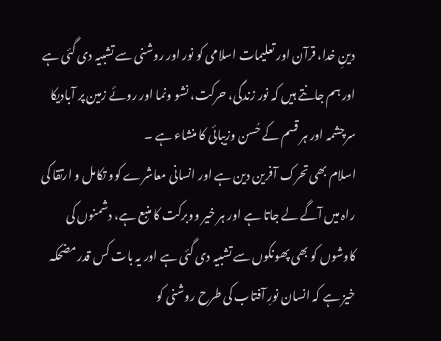دینِ خدا، قرآن اور تعلیمات اسلامی کو نور اور روشنی سے تشبیہ دی گئی ہے اور ہم جانتے ہیں کہ نور زندگی، حرکت، نشو ونما اور روئے زمین پر آبادیکا سرچشمہ اور ہر قسم کے حُسن وزیبائی کا منشاء ہے ۔
اسلام بھی تحرک آفرین دین ہے اور انسانی معاشرے کوو تکامل و ارتقا کی راہ میں آگے لے جاتا ہے اور ہر خیر ووبرکت کا منبع ہے، دشمنوں کی کاوشوں کو بھی پھونکوں سے تشبیہ دی گئی ہے اور یہ بات کس قدر مضحکہ خیز ہے کہ انسان نورِ آفتاب کی طرح روشنی کو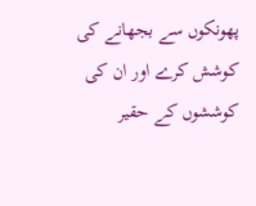پھونکوں سے بجھانے کی کوشش کرے اور ان کی کوششوں کے حقیر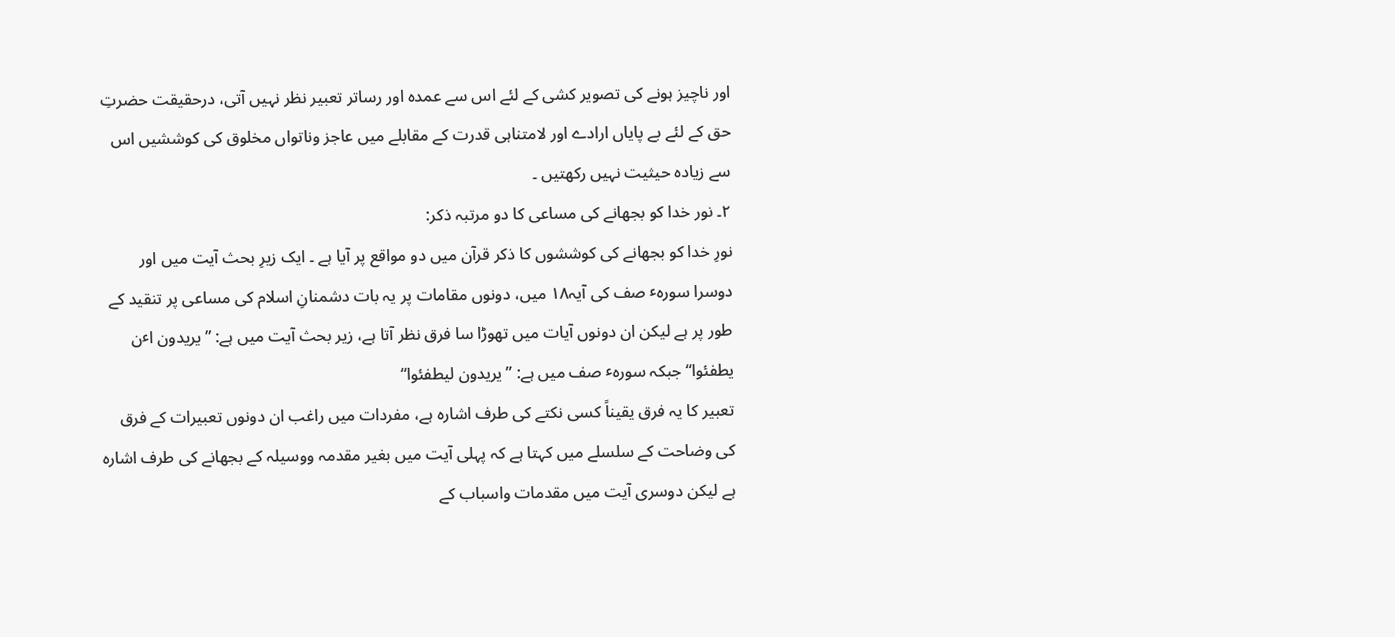اور ناچیز ہونے کی تصویر کشی کے لئے اس سے عمدہ اور رساتر تعبیر نظر نہیں آتی، درحقیقت حضرتِ حق کے لئے بے پایاں ارادے اور لامتناہی قدرت کے مقابلے میں عاجز وناتواں مخلوق کی کوششیں اس سے زیادہ حیثیت نہیں رکھتیں ۔
۲۔ نور خدا کو بجھانے کی مساعی کا دو مرتبہ ذکر:
نورِ خدا کو بجھانے کی کوششوں کا ذکر قرآن میں دو مواقع پر آیا ہے ۔ ایک زیرِ بحث آیت میں اور دوسرا سورہٴ صف کی آیہ۱۸ میں، دونوں مقامات پر یہ بات دشمنانِ اسلام کی مساعی پر تنقید کے طور پر ہے لیکن ان دونوں آیات میں تھوڑا سا فرق نظر آتا ہے، زیر بحث آیت میں ہے: ”یریدون اٴن یطفئوا“ جبکہ سورہٴ صف میں ہے: ”یریدون لیطفئوا“
تعبیر کا یہ فرق یقیناً کسی نکتے کی طرف اشارہ ہے، مفردات میں راغب ان دونوں تعبیرات کے فرق کی وضاحت کے سلسلے میں کہتا ہے کہ پہلی آیت میں بغیر مقدمہ ووسیلہ کے بجھانے کی طرف اشارہ ہے لیکن دوسری آیت میں مقدمات واسباب کے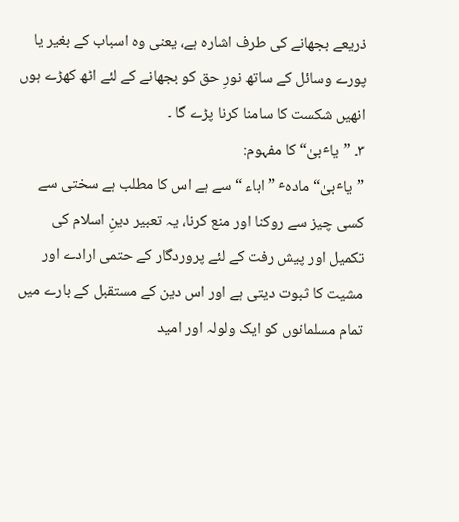ذریعے بجھانے کی طرف اشارہ ہے، یعنی وہ اسباب کے بغیر یا پورے وسائل کے ساتھ نورِ حق کو بجھانے کے لئے اٹھ کھڑے ہوں انھیں شکست کا سامنا کرنا پڑے گا ۔
۳۔ ”یاٴبیٰ“ کا مفہوم:
”یاٴبیٰ“ مادہٴ ”اباء “ سے ہے اس کا مطلب ہے سختی سے کسی چیز سے روکنا اور منع کرنا، یہ تعبیر دینِ اسلام کی تکمیل اور پیش رفت کے لئے پروردگار کے حتمی ارادے اور مشیت کا ثبوت دیتی ہے اور اس دین کے مستقبل کے بارے میں تمام مسلمانوں کو ایک ولولہ اور امید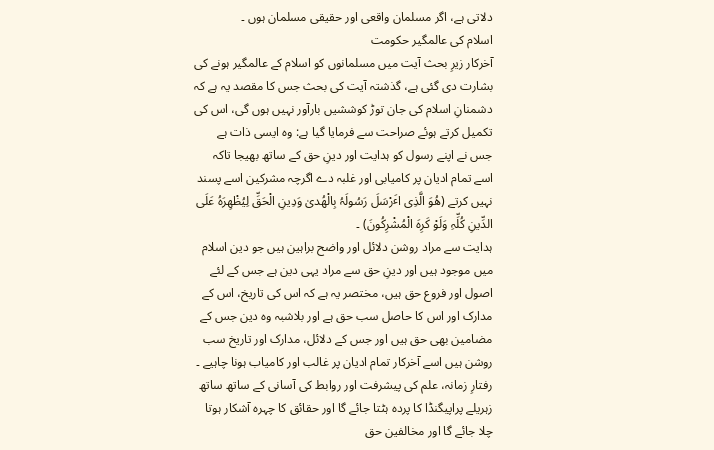دلاتی ہے، اگر مسلمان واقعی اور حقیقی مسلمان ہوں ۔
اسلام کی عالمگیر حکومت
آخرکار زیرِ بحث آیت میں مسلمانوں کو اسلام کے عالمگیر ہونے کی بشارت دی گئی ہے، گذشتہ آیت کی بحث جس کا مقصد یہ ہے کہ دشمنانِ اسلام کی جان توڑ کوششیں بارآور نہیں ہوں گی، اس کی تکمیل کرتے ہوئے صراحت سے فرمایا گیا ہے: وہ ایسی ذات ہے جس نے اپنے رسول کو ہدایت اور دینِ حق کے ساتھ بھیجا تاکہ اسے تمام ادیان پر کامیابی اور غلبہ دے اگرچہ مشرکین اسے پسند نہیں کرتے (ھُوَ الَّذِی اٴَرْسَلَ رَسُولَہُ بِالْھُدیٰ وَدِینِ الْحَقِّ لِیُظْھِرَہُ عَلَی الدِّینِ کُلِّہِ وَلَوْ کَرِہَ الْمُشْرِکُونَ) ۔
ہدایت سے مراد روشن دلائل اور واضح براہین ہیں جو دین اسلام میں موجود ہیں اور دینِ حق سے مراد یہی دین ہے جس کے لئے اصول اور فروع حق ہیں، مختصر یہ ہے کہ اس کی تاریخ، اس کے مدارک اور اس کا حاصل سب حق ہے اور بلاشبہ وہ دین جس کے مضامین بھی حق ہیں اور جس کے دلائل، مدارک اور تاریخ سب روشن ہیں اسے آخرکار تمام ادیان پر غالب اور کامیاب ہونا چاہیے ۔
رفتارِ زمانہ، علم کی پیشرفت اور روابط کی آسانی کے ساتھ ساتھ زہریلے پراپیگنڈا کا پردہ ہٹتا جائے گا اور حقائق کا چہرہ آشکار ہوتا چلا جائے گا اور مخالفین حق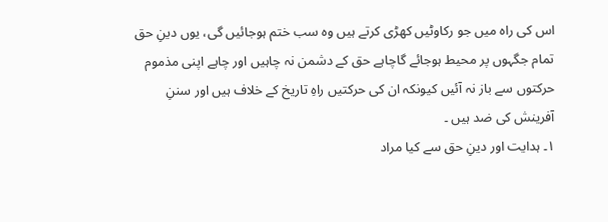اس کی راہ میں جو رکاوٹیں کھڑی کرتے ہیں وہ سب ختم ہوجائیں گی، یوں دینِ حق تمام جگہوں پر محیط ہوجائے گاچاہے حق کے دشمن نہ چاہیں اور چاہے اپنی مذموم حرکتوں سے باز نہ آئیں کیونکہ ان کی حرکتیں راہِ تاریخ کے خلاف ہیں اور سننِ آفرینش کی ضد ہیں ۔
۱۔ ہدایت اور دینِ حق سے کیا مراد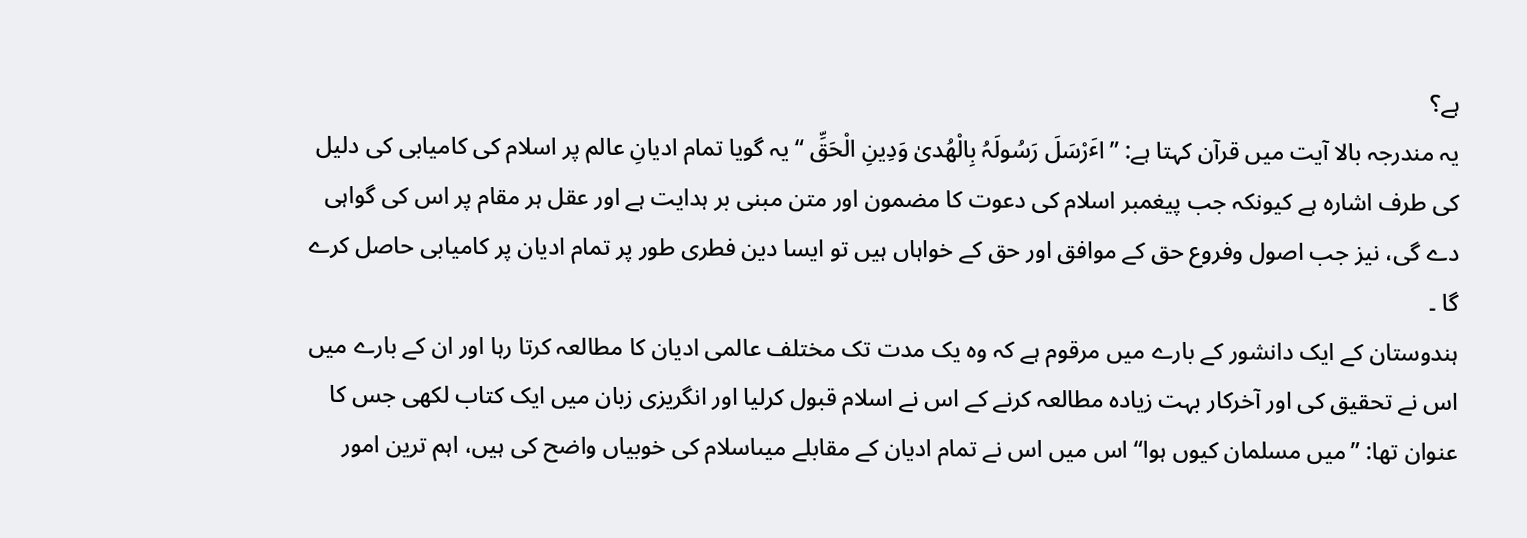ہے؟
یہ مندرجہ بالا آیت میں قرآن کہتا ہے: ”اٴَرْسَلَ رَسُولَہُ بِالْھُدیٰ وَدِینِ الْحَقِّ “ یہ گویا تمام ادیانِ عالم پر اسلام کی کامیابی کی دلیل کی طرف اشارہ ہے کیونکہ جب پیغمبر اسلام کی دعوت کا مضمون اور متن مبنی بر ہدایت ہے اور عقل ہر مقام پر اس کی گواہی دے گی، نیز جب اصول وفروع حق کے موافق اور حق کے خواہاں ہیں تو ایسا دین فطری طور پر تمام ادیان پر کامیابی حاصل کرے گا ۔
ہندوستان کے ایک دانشور کے بارے میں مرقوم ہے کہ وہ یک مدت تک مختلف عالمی ادیان کا مطالعہ کرتا رہا اور ان کے بارے میں اس نے تحقیق کی اور آخرکار بہت زیادہ مطالعہ کرنے کے اس نے اسلام قبول کرلیا اور انگریزی زبان میں ایک کتاب لکھی جس کا عنوان تھا: ”میں مسلمان کیوں ہوا“ اس میں اس نے تمام ادیان کے مقابلے میںاسلام کی خوبیاں واضح کی ہیں، اہم ترین امور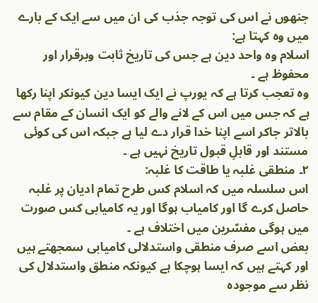جنھوں نے اس کی توجہ جذب کی ان میں سے ایک کے بارے میں وہ کہتا ہے:
اسلام وہ واحد دین ہے جس کی تاریخ ثابت وبرقرار اور محفوظ ہے ۔
وہ تعجب کرتا ہے کہ یورپ نے ایک ایسا دین کیونکر اپنا رکھا ہے کہ جس میں اس کے لانے والے کو ایک انسان کے مقام سے بالاتر جاکر اسے اپنا خدا قرار دے لیا ہے جبکہ اس کی کوئی مستند اور قابلِ قبول تاریخ نہیں ہے ۔
۲۔ منطقی غلبہ یا طاقت کا غلبہ:
اس سلسلہ میں کہ اسلام کس طرح تمام ادیان پر غلبہ حاصل کرے گا اور کامیاب ہوگا اور یہ کامیابی کس صورت میں ہوگی مفسّرین میں اختلاف ہے ۔
بعض اسے صرف منطقی واستدلالی کامیابی سمجھتے ہیں اور کہتے ہیں کہ ایسا ہوچکا ہے کیونکہ منطق واستدلال کی نظر سے موجودہ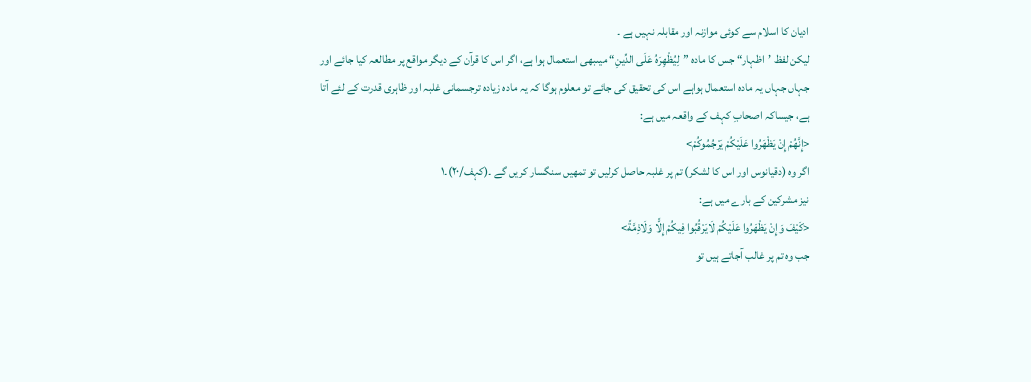ادیان کا اسلام سے کوئی موازنہ اور مقابلہ نہیں ہے ۔
لیکن لفظ ’اظہار“ جس کا مادہ ”لِیُظْھِرَہُ عَلَی الدِّینِ“ میںبھی استعمال ہوا ہے، اگر اس کا قرآن کے دیگر مواقع پر مطالعہ کیا جائے اور جہاں جہاں یہ مادہ استعمال ہواہے اس کی تحقیق کی جائے تو معلوم ہوگا کہ یہ مادہ زیادہ ترجسمانی غلبہ اور ظاہری قدرت کے لئے آتا ہے، جیساکہ اصحابِ کہف کے واقعہ میں ہے:
<إِنَّھُمْ إِنْ یَظْھَرُوا عَلَیْکُمْ یَرْجُمُوکُمْ>
اگر وہ (دقیانوس اور اس کا لشکر) تم پر غلبہ حاصل کرلیں تو تمھیں سنگسار کریں گے ۔(کہف/۲۰)۔۱
نیز مشرکین کے بارے میں ہے:
<کَیْفَ وَإِنْ یَظْھَرُوا عَلَیْکُمْ لَایَرْقُبُوا فِیکُمْ إِلًّا وَلَاذِمَّةً>
جب وہ تم پر غالب آجاتے ہیں تو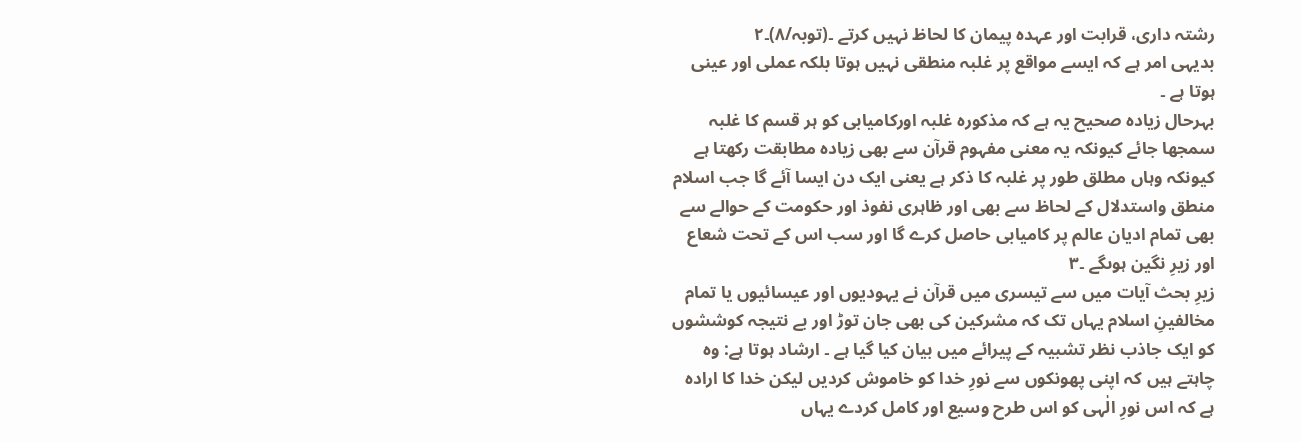رشتہ داری، قرابت اور عہدہ پیمان کا لحاظ نہیں کرتے ۔(توبہ/۸)۔۲
بدیہی امر ہے کہ ایسے مواقع پر غلبہ منطقی نہیں ہوتا بلکہ عملی اور عینی ہوتا ہے ۔
بہرحال زیادہ صحیح یہ ہے کہ مذکورہ غلبہ اورکامیابی کو ہر قسم کا غلبہ سمجھا جائے کیونکہ یہ معنی مفہوم قرآن سے بھی زیادہ مطابقت رکھتا ہے کیونکہ وہاں مطلق طور پر غلبہ کا ذکر ہے یعنی ایک دن ایسا آئے گا جب اسلام منطق واستدلال کے لحاظ سے بھی اور ظاہری نفوذ اور حکومت کے حوالے سے بھی تمام ادیان عالم پر کامیابی حاصل کرے گا اور سب اس کے تحت شعاع اور زیرِ نگین ہوںگے ۔۳
زیرِ بحث آیات میں سے تیسری میں قرآن نے یہودیوں اور عیسائیوں یا تمام مخالفینِ اسلام یہاں تک کہ مشرکین کی بھی جان توڑ اور بے نتیجہ کوششوں کو ایک جاذب نظر تشبیہ کے پیرائے میں بیان کیا گیا ہے ۔ ارشاد ہوتا ہے: وہ چاہتے ہیں کہ اپنی پھونکوں سے نورِ خدا کو خاموش کردیں لیکن خدا کا ارادہ ہے کہ اس نورِ الٰہی کو اس طرح وسیع اور کامل کردے یہاں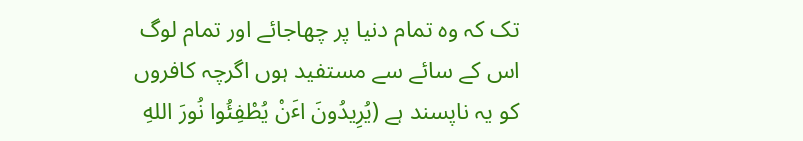تک کہ وہ تمام دنیا پر چھاجائے اور تمام لوگ اس کے سائے سے مستفید ہوں اگرچہ کافروں کو یہ ناپسند ہے (یُرِیدُونَ اٴَنْ یُطْفِئُوا نُورَ اللهِ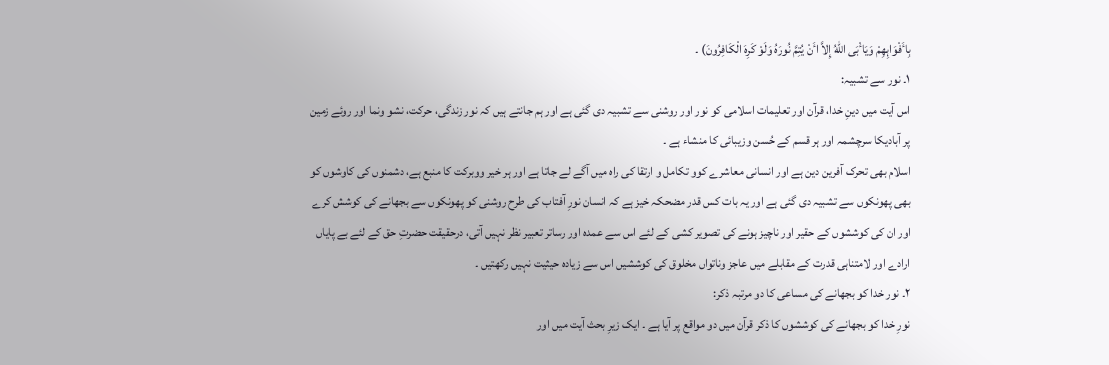بِاٴَفْوَاہِھِمْ وَیَاٴْبَی اللهُ إِلاَّ اٴَنْ یُتِمَّ نُورَہُ وَلَوْ کَرِہَ الْکَافِرُونَ) ۔
۱۔ نور سے تشبیہ:
اس آیت میں دینِ خدا، قرآن اور تعلیمات اسلامی کو نور اور روشنی سے تشبیہ دی گئی ہے اور ہم جانتے ہیں کہ نور زندگی، حرکت، نشو ونما اور روئے زمین پر آبادیکا سرچشمہ اور ہر قسم کے حُسن وزیبائی کا منشاء ہے ۔
اسلام بھی تحرک آفرین دین ہے اور انسانی معاشرے کوو تکامل و ارتقا کی راہ میں آگے لے جاتا ہے اور ہر خیر ووبرکت کا منبع ہے، دشمنوں کی کاوشوں کو بھی پھونکوں سے تشبیہ دی گئی ہے اور یہ بات کس قدر مضحکہ خیز ہے کہ انسان نورِ آفتاب کی طرح روشنی کو پھونکوں سے بجھانے کی کوشش کرے اور ان کی کوششوں کے حقیر اور ناچیز ہونے کی تصویر کشی کے لئے اس سے عمدہ اور رساتر تعبیر نظر نہیں آتی، درحقیقت حضرتِ حق کے لئے بے پایاں ارادے اور لامتناہی قدرت کے مقابلے میں عاجز وناتواں مخلوق کی کوششیں اس سے زیادہ حیثیت نہیں رکھتیں ۔
۲۔ نور خدا کو بجھانے کی مساعی کا دو مرتبہ ذکر:
نورِ خدا کو بجھانے کی کوششوں کا ذکر قرآن میں دو مواقع پر آیا ہے ۔ ایک زیرِ بحث آیت میں اور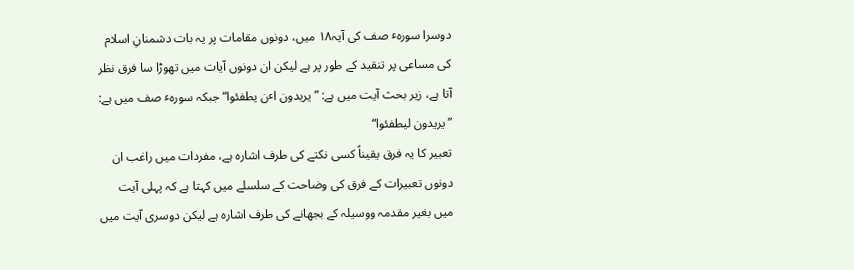دوسرا سورہٴ صف کی آیہ۱۸ میں، دونوں مقامات پر یہ بات دشمنانِ اسلام کی مساعی پر تنقید کے طور پر ہے لیکن ان دونوں آیات میں تھوڑا سا فرق نظر آتا ہے، زیر بحث آیت میں ہے: ”یریدون اٴن یطفئوا“ جبکہ سورہٴ صف میں ہے: ”یریدون لیطفئوا“
تعبیر کا یہ فرق یقیناً کسی نکتے کی طرف اشارہ ہے، مفردات میں راغب ان دونوں تعبیرات کے فرق کی وضاحت کے سلسلے میں کہتا ہے کہ پہلی آیت میں بغیر مقدمہ ووسیلہ کے بجھانے کی طرف اشارہ ہے لیکن دوسری آیت میں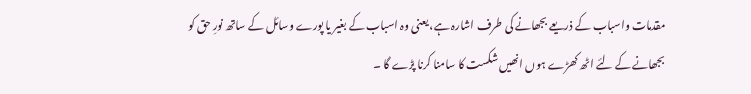مقدمات واسباب کے ذریعے بجھانے کی طرف اشارہ ہے، یعنی وہ اسباب کے بغیر یا پورے وسائل کے ساتھ نورِ حق کو بجھانے کے لئے اٹھ کھڑے ہوں انھیں شکست کا سامنا کرنا پڑے گا ۔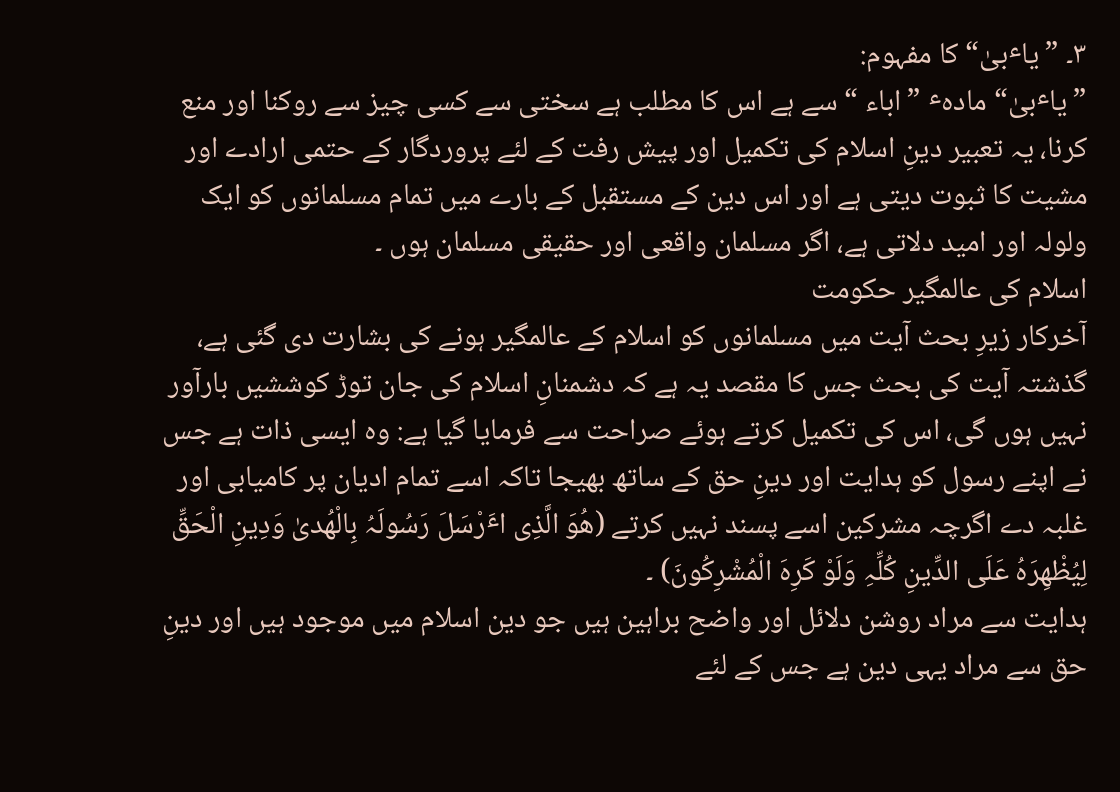۳۔ ”یاٴبیٰ“ کا مفہوم:
”یاٴبیٰ“ مادہٴ ”اباء “ سے ہے اس کا مطلب ہے سختی سے کسی چیز سے روکنا اور منع کرنا، یہ تعبیر دینِ اسلام کی تکمیل اور پیش رفت کے لئے پروردگار کے حتمی ارادے اور مشیت کا ثبوت دیتی ہے اور اس دین کے مستقبل کے بارے میں تمام مسلمانوں کو ایک ولولہ اور امید دلاتی ہے، اگر مسلمان واقعی اور حقیقی مسلمان ہوں ۔
اسلام کی عالمگیر حکومت
آخرکار زیرِ بحث آیت میں مسلمانوں کو اسلام کے عالمگیر ہونے کی بشارت دی گئی ہے، گذشتہ آیت کی بحث جس کا مقصد یہ ہے کہ دشمنانِ اسلام کی جان توڑ کوششیں بارآور نہیں ہوں گی، اس کی تکمیل کرتے ہوئے صراحت سے فرمایا گیا ہے: وہ ایسی ذات ہے جس نے اپنے رسول کو ہدایت اور دینِ حق کے ساتھ بھیجا تاکہ اسے تمام ادیان پر کامیابی اور غلبہ دے اگرچہ مشرکین اسے پسند نہیں کرتے (ھُوَ الَّذِی اٴَرْسَلَ رَسُولَہُ بِالْھُدیٰ وَدِینِ الْحَقِّ لِیُظْھِرَہُ عَلَی الدِّینِ کُلِّہِ وَلَوْ کَرِہَ الْمُشْرِکُونَ) ۔
ہدایت سے مراد روشن دلائل اور واضح براہین ہیں جو دین اسلام میں موجود ہیں اور دینِ حق سے مراد یہی دین ہے جس کے لئے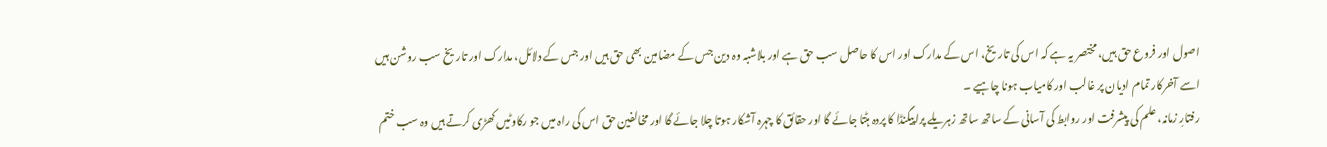اصول اور فروع حق ہیں، مختصر یہ ہے کہ اس کی تاریخ، اس کے مدارک اور اس کا حاصل سب حق ہے اور بلاشبہ وہ دین جس کے مضامین بھی حق ہیں اور جس کے دلائل، مدارک اور تاریخ سب روشن ہیں اسے آخرکار تمام ادیان پر غالب اور کامیاب ہونا چاہیے ۔
رفتارِ زمانہ، علم کی پیشرفت اور روابط کی آسانی کے ساتھ ساتھ زہریلے پراپیگنڈا کا پردہ ہٹتا جائے گا اور حقائق کا چہرہ آشکار ہوتا چلا جائے گا اور مخالفین حق اس کی راہ میں جو رکاوٹیں کھڑی کرتے ہیں وہ سب ختم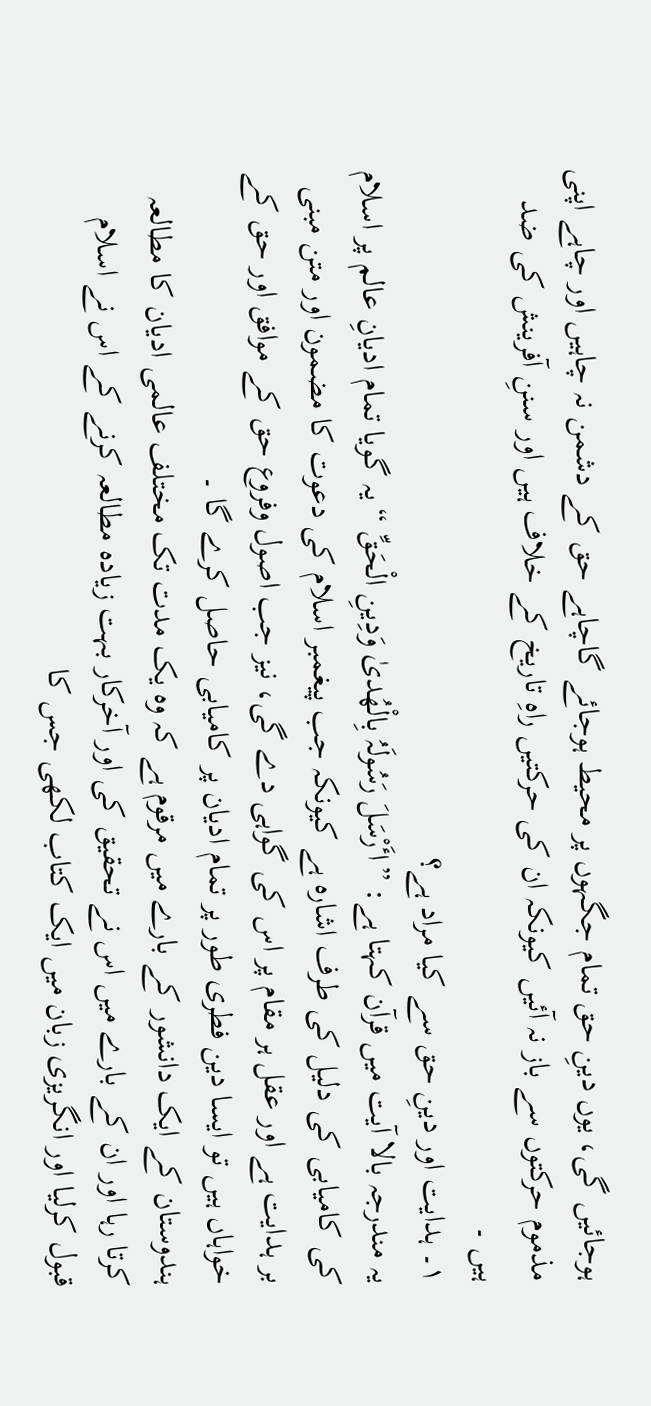ہوجائیں گی، یوں دینِ حق تمام جگہوں پر محیط ہوجائے گاچاہے حق کے دشمن نہ چاہیں اور چاہے اپنی مذموم حرکتوں سے باز نہ آئیں کیونکہ ان کی حرکتیں راہِ تاریخ کے خلاف ہیں اور سننِ آفرینش کی ضد ہیں ۔
۱۔ ہدایت اور دینِ حق سے کیا مراد ہے؟
یہ مندرجہ بالا آیت میں قرآن کہتا ہے: ”اٴَرْسَلَ رَسُولَہُ بِالْھُدیٰ وَدِینِ الْحَقِّ “ یہ گویا تمام ادیانِ عالم پر اسلام کی کامیابی کی دلیل کی طرف اشارہ ہے کیونکہ جب پیغمبر اسلام کی دعوت کا مضمون اور متن مبنی بر ہدایت ہے اور عقل ہر مقام پر اس کی گواہی دے گی، نیز جب اصول وفروع حق کے موافق اور حق کے خواہاں ہیں تو ایسا دین فطری طور پر تمام ادیان پر کامیابی حاصل کرے گا ۔
ہندوستان کے ایک دانشور کے بارے میں مرقوم ہے کہ وہ یک مدت تک مختلف عالمی ادیان کا مطالعہ کرتا رہا اور ان کے بارے میں اس نے تحقیق کی اور آخرکار بہت زیادہ مطالعہ کرنے کے اس نے اسلام قبول کرلیا اور انگریزی زبان میں ایک کتاب لکھی جس کا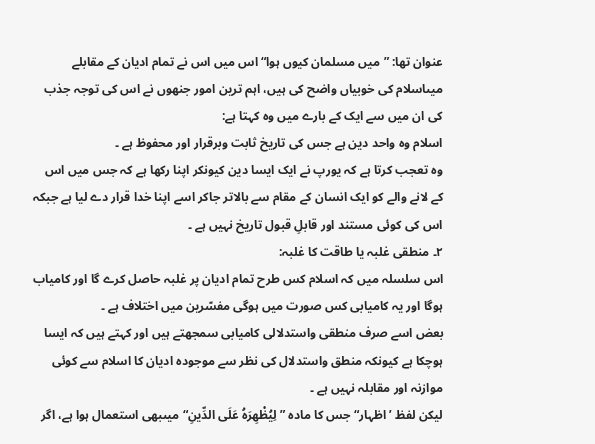عنوان تھا: ”میں مسلمان کیوں ہوا“ اس میں اس نے تمام ادیان کے مقابلے میںاسلام کی خوبیاں واضح کی ہیں، اہم ترین امور جنھوں نے اس کی توجہ جذب کی ان میں سے ایک کے بارے میں وہ کہتا ہے:
اسلام وہ واحد دین ہے جس کی تاریخ ثابت وبرقرار اور محفوظ ہے ۔
وہ تعجب کرتا ہے کہ یورپ نے ایک ایسا دین کیونکر اپنا رکھا ہے کہ جس میں اس کے لانے والے کو ایک انسان کے مقام سے بالاتر جاکر اسے اپنا خدا قرار دے لیا ہے جبکہ اس کی کوئی مستند اور قابلِ قبول تاریخ نہیں ہے ۔
۲۔ منطقی غلبہ یا طاقت کا غلبہ:
اس سلسلہ میں کہ اسلام کس طرح تمام ادیان پر غلبہ حاصل کرے گا اور کامیاب ہوگا اور یہ کامیابی کس صورت میں ہوگی مفسّرین میں اختلاف ہے ۔
بعض اسے صرف منطقی واستدلالی کامیابی سمجھتے ہیں اور کہتے ہیں کہ ایسا ہوچکا ہے کیونکہ منطق واستدلال کی نظر سے موجودہ ادیان کا اسلام سے کوئی موازنہ اور مقابلہ نہیں ہے ۔
لیکن لفظ ’اظہار“ جس کا مادہ ”لِیُظْھِرَہُ عَلَی الدِّینِ“ میںبھی استعمال ہوا ہے، اگر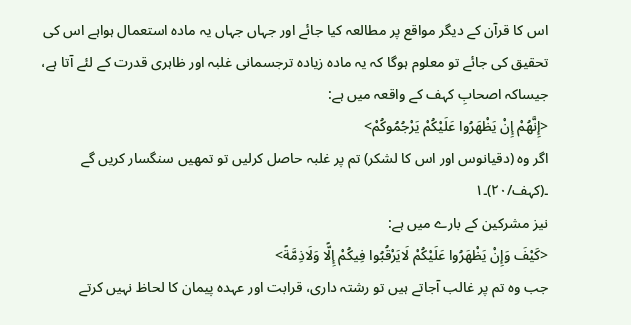اس کا قرآن کے دیگر مواقع پر مطالعہ کیا جائے اور جہاں جہاں یہ مادہ استعمال ہواہے اس کی تحقیق کی جائے تو معلوم ہوگا کہ یہ مادہ زیادہ ترجسمانی غلبہ اور ظاہری قدرت کے لئے آتا ہے، جیساکہ اصحابِ کہف کے واقعہ میں ہے:
<إِنَّھُمْ إِنْ یَظْھَرُوا عَلَیْکُمْ یَرْجُمُوکُمْ>
اگر وہ (دقیانوس اور اس کا لشکر) تم پر غلبہ حاصل کرلیں تو تمھیں سنگسار کریں گے ۔(کہف/۲۰)۔۱
نیز مشرکین کے بارے میں ہے:
<کَیْفَ وَإِنْ یَظْھَرُوا عَلَیْکُمْ لَایَرْقُبُوا فِیکُمْ إِلًّا وَلَاذِمَّةً>
جب وہ تم پر غالب آجاتے ہیں تو رشتہ داری، قرابت اور عہدہ پیمان کا لحاظ نہیں کرتے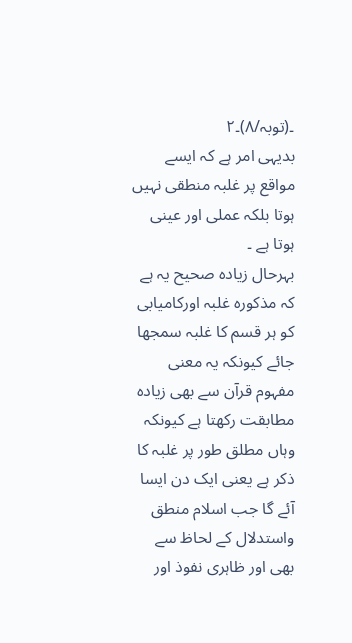۔(توبہ/۸)۔۲
بدیہی امر ہے کہ ایسے مواقع پر غلبہ منطقی نہیں ہوتا بلکہ عملی اور عینی ہوتا ہے ۔
بہرحال زیادہ صحیح یہ ہے کہ مذکورہ غلبہ اورکامیابی کو ہر قسم کا غلبہ سمجھا جائے کیونکہ یہ معنی مفہوم قرآن سے بھی زیادہ مطابقت رکھتا ہے کیونکہ وہاں مطلق طور پر غلبہ کا ذکر ہے یعنی ایک دن ایسا آئے گا جب اسلام منطق واستدلال کے لحاظ سے بھی اور ظاہری نفوذ اور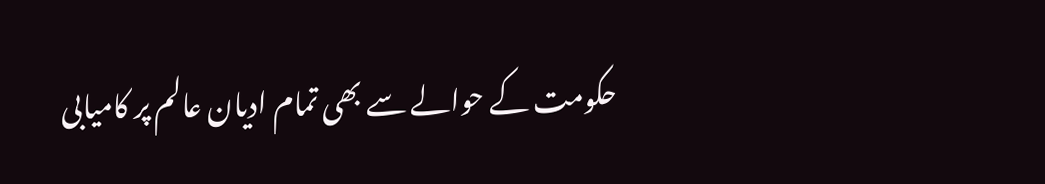حکومت کے حوالے سے بھی تمام ادیان عالم پر کامیابی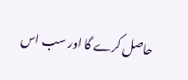حاصل کرے گا اور سب اس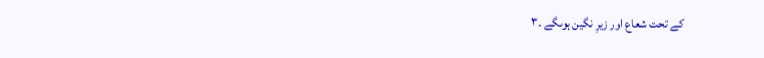کے تحت شعاع اور زیرِ نگین ہوںگے ۔۳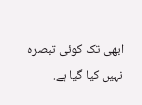ابھی تک کوئی تبصرہ نہیں کیا گیا ہے.